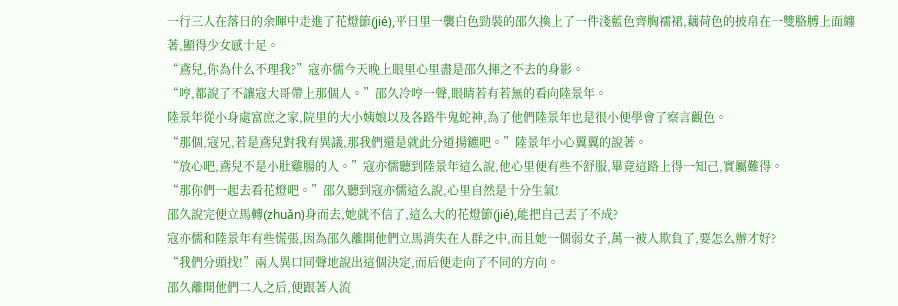一行三人在落日的余暉中走進了花燈節(jié),平日里一襲白色勁裝的邵久換上了一件淺藍色齊胸襦裙,藕荷色的披帛在一雙胳膊上面纏著,顯得少女感十足。
“鳶兒,你為什么不理我?”寇亦儒今天晚上眼里心里盡是邵久揮之不去的身影。
“哼,都說了不讓寇大哥帶上那個人。”邵久冷哼一聲,眼睛若有若無的看向陸景年。
陸景年從小身處富庶之家,院里的大小姨娘以及各路牛鬼蛇神,為了他們陸景年也是很小便學會了察言觀色。
“那個,寇兄,若是鳶兒對我有異議,那我們還是就此分道揚鑣吧。”陸景年小心翼翼的說著。
“放心吧,鳶兒不是小肚雞腸的人。”寇亦儒聽到陸景年這么說,他心里便有些不舒服,畢竟這路上得一知己,實屬難得。
“那你們一起去看花燈吧。”邵久聽到寇亦儒這么說,心里自然是十分生氣!
邵久說完便立馬轉(zhuǎn)身而去,她就不信了,這么大的花燈節(jié),能把自己丟了不成?
寇亦儒和陸景年有些慌張,因為邵久離開他們立馬消失在人群之中,而且她一個弱女子,萬一被人欺負了,要怎么辦才好?
“我們分頭找!”兩人異口同聲地說出這個決定,而后便走向了不同的方向。
邵久離開他們二人之后,便跟著人流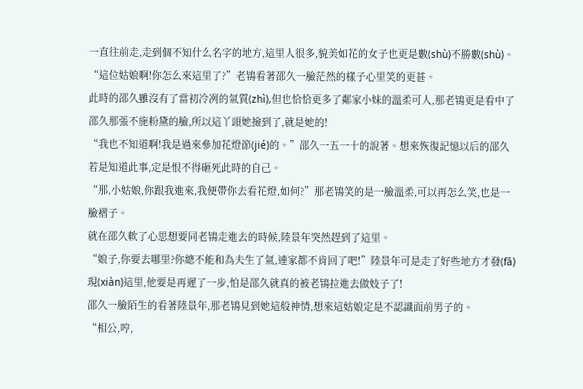一直往前走,走到個不知什么名字的地方,這里人很多,貌美如花的女子也更是數(shù)不勝數(shù)。
“這位姑娘啊!你怎么來這里了?”老鴇看著邵久一臉茫然的樣子心里笑的更甚。
此時的邵久雖沒有了當初冷冽的氣質(zhì),但也恰恰更多了鄰家小妹的溫柔可人,那老鴇更是看中了邵久那張不施粉黛的臉,所以這丫頭她撿到了,就是她的!
“我也不知道啊!我是過來參加花燈節(jié)的。”邵久一五一十的說著。想來恢復記憶以后的邵久若是知道此事,定是恨不得砸死此時的自己。
“那,小姑娘,你跟我進來,我便帶你去看花燈,如何?”那老鴇笑的是一臉溫柔,可以再怎么笑,也是一臉褶子。
就在邵久軟了心思想要同老鴇走進去的時候,陸景年突然趕到了這里。
“娘子,你要去哪里?你總不能和為夫生了氣,連家都不肯回了吧!”陸景年可是走了好些地方才發(fā)現(xiàn)這里,他要是再遲了一步,怕是邵久就真的被老鴇拉進去做妓子了!
邵久一臉陌生的看著陸景年,那老鴇見到她這般神情,想來這姑娘定是不認識面前男子的。
“相公,哼,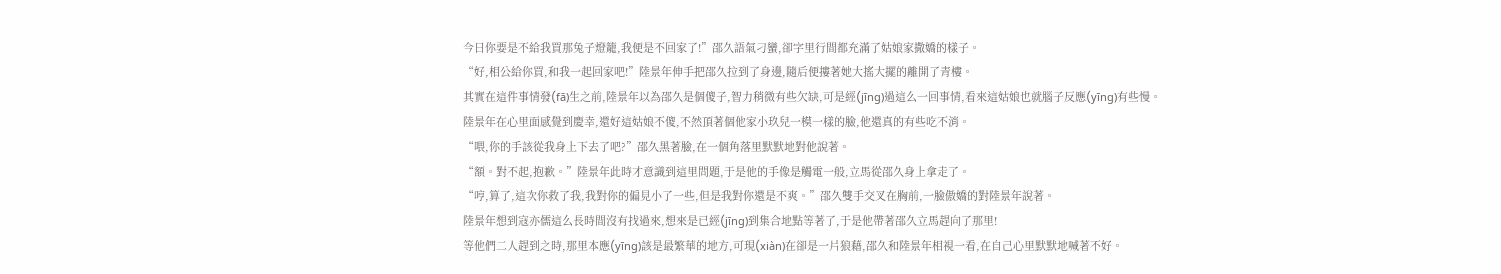今日你要是不給我買那兔子燈籠,我便是不回家了!”邵久語氣刁蠻,卻字里行間都充滿了姑娘家撒嬌的樣子。
“好,相公給你買,和我一起回家吧!”陸景年伸手把邵久拉到了身邊,隨后便摟著她大搖大擺的離開了青樓。
其實在這件事情發(fā)生之前,陸景年以為邵久是個傻子,智力稍微有些欠缺,可是經(jīng)過這么一回事情,看來這姑娘也就腦子反應(yīng)有些慢。
陸景年在心里面感覺到慶幸,還好這姑娘不傻,不然頂著個他家小玖兒一模一樣的臉,他還真的有些吃不消。
“喂,你的手該從我身上下去了吧?”邵久黑著臉,在一個角落里默默地對他說著。
“額。對不起,抱歉。”陸景年此時才意識到這里問題,于是他的手像是觸電一般,立馬從邵久身上拿走了。
“哼,算了,這次你救了我,我對你的偏見小了一些,但是我對你還是不爽。”邵久雙手交叉在胸前,一臉傲嬌的對陸景年說著。
陸景年想到寇亦儒這么長時間沒有找過來,想來是已經(jīng)到集合地點等著了,于是他帶著邵久立馬趕向了那里!
等他們二人趕到之時,那里本應(yīng)該是最繁華的地方,可現(xiàn)在卻是一片狼藉,邵久和陸景年相視一看,在自己心里默默地喊著不好。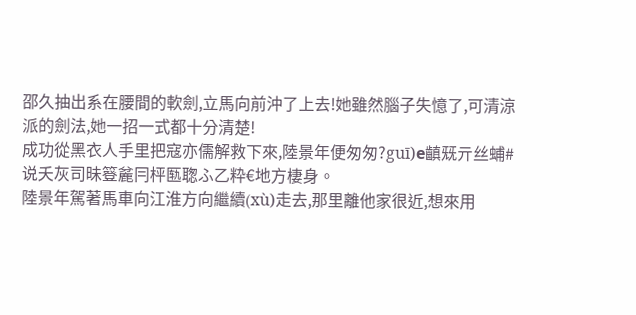邵久抽出系在腰間的軟劍,立馬向前沖了上去!她雖然腦子失憶了,可清涼派的劍法,她一招一式都十分清楚!
成功從黑衣人手里把寇亦儒解救下來,陸景年便匆匆?guī)е齻兓亓丝蜅#说夭灰司昧簦麄冃枰匦聦ふ乙粋€地方棲身。
陸景年駕著馬車向江淮方向繼續(xù)走去,那里離他家很近,想來用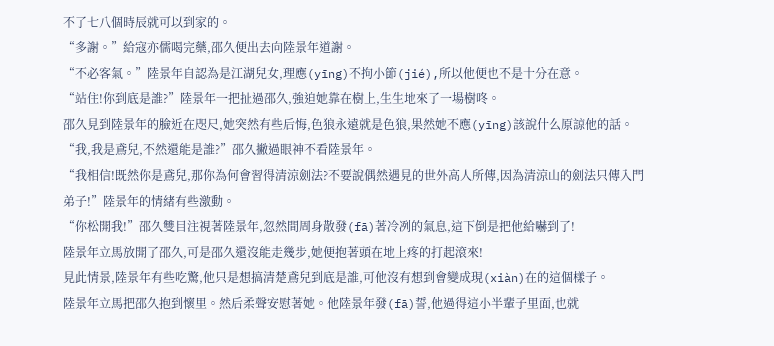不了七八個時辰就可以到家的。
“多謝。”給寇亦儒喝完藥,邵久便出去向陸景年道謝。
“不必客氣。”陸景年自認為是江湖兒女,理應(yīng)不拘小節(jié),所以他便也不是十分在意。
“站住!你到底是誰?”陸景年一把扯過邵久,強迫她靠在樹上,生生地來了一場樹咚。
邵久見到陸景年的臉近在咫尺,她突然有些后悔,色狼永遠就是色狼,果然她不應(yīng)該說什么原諒他的話。
“我,我是鳶兒,不然還能是誰?”邵久撇過眼神不看陸景年。
“我相信!既然你是鳶兒,那你為何會習得清涼劍法?不要說偶然遇見的世外高人所傳,因為清涼山的劍法只傳入門弟子!”陸景年的情緒有些激動。
“你松開我!”邵久雙目注視著陸景年,忽然間周身散發(fā)著冷冽的氣息,這下倒是把他給嚇到了!
陸景年立馬放開了邵久,可是邵久還沒能走幾步,她便抱著頭在地上疼的打起滾來!
見此情景,陸景年有些吃驚,他只是想搞清楚鳶兒到底是誰,可他沒有想到會變成現(xiàn)在的這個樣子。
陸景年立馬把邵久抱到懷里。然后柔聲安慰著她。他陸景年發(fā)誓,他過得這小半輩子里面,也就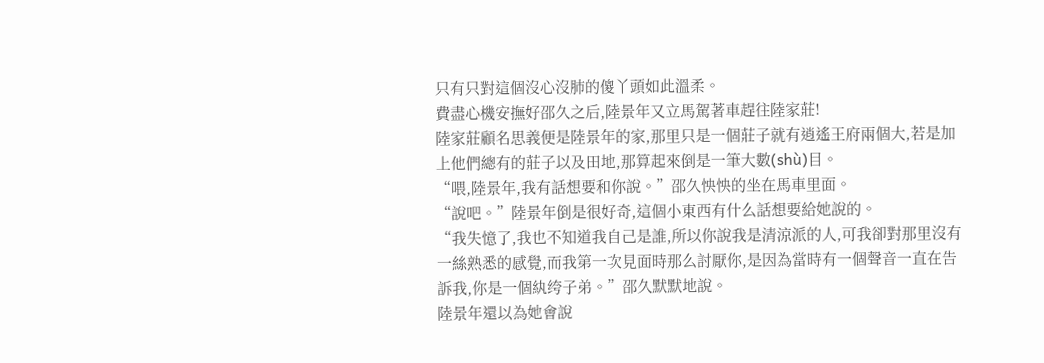只有只對這個沒心沒肺的傻丫頭如此溫柔。
費盡心機安撫好邵久之后,陸景年又立馬駕著車趕往陸家莊!
陸家莊顧名思義便是陸景年的家,那里只是一個莊子就有逍遙王府兩個大,若是加上他們總有的莊子以及田地,那算起來倒是一筆大數(shù)目。
“喂,陸景年,我有話想要和你說。”邵久怏怏的坐在馬車里面。
“說吧。”陸景年倒是很好奇,這個小東西有什么話想要給她說的。
“我失憶了,我也不知道我自己是誰,所以你說我是清涼派的人,可我卻對那里沒有一絲熟悉的感覺,而我第一次見面時那么討厭你,是因為當時有一個聲音一直在告訴我,你是一個紈绔子弟。”邵久默默地說。
陸景年還以為她會說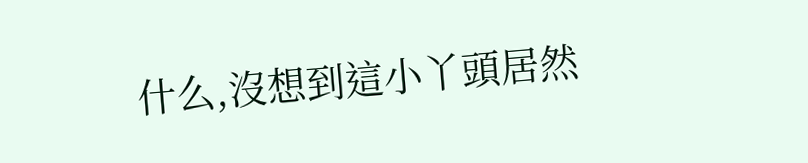什么,沒想到這小丫頭居然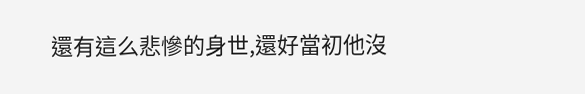還有這么悲慘的身世,還好當初他沒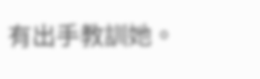有出手教訓她。